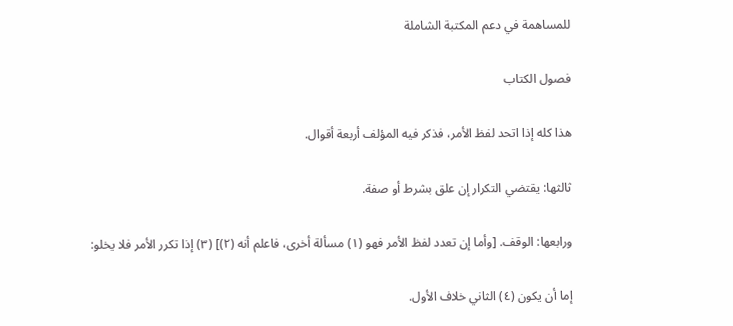للمساهمة في دعم المكتبة الشاملة

فصول الكتاب

هذا كله إذا اتحد لفظ الأمر، فذكر فيه المؤلف أربعة أقوال.

ثالثها: يقتضي التكرار إن علق بشرط أو صفة.

ورابعها: الوقف. [وأما إن تعدد لفظ الأمر فهو (١) مسألة أخرى، فاعلم أنه (٢)] (٣) إذا تكرر الأمر فلا يخلو:

إما أن يكون (٤) الثاني خلاف الأول.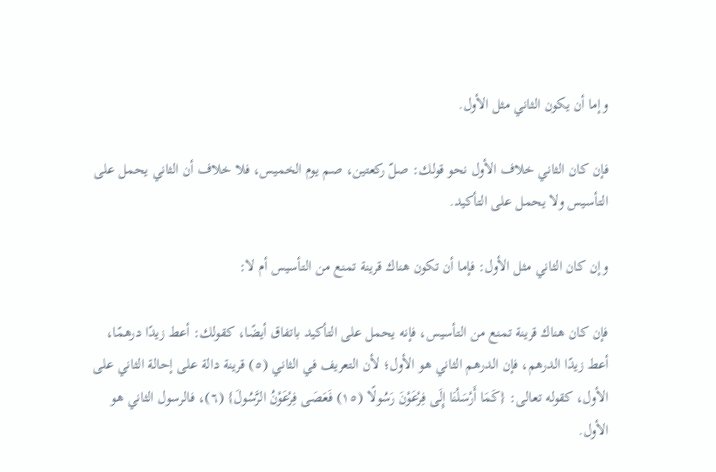وإما أن يكون الثاني مثل الأول.

فإن كان الثاني خلاف الأول نحو قولك: صلّ ركعتين، صم يوم الخميس، فلا خلاف أن الثاني يحمل على التأسيس ولا يحمل على التأكيد.

وإن كان الثاني مثل الأول: فإما أن تكون هناك قرينة تمنع من التأسيس أم لا:

فإن كان هناك قرينة تمنع من التأسيس، فإنه يحمل على التأكيد باتفاق أيضًا، كقولك: أعط زيدًا درهمًا، أعط زيدًا الدرهم، فإن الدرهم الثاني هو الأول؛ لأن التعريف في الثاني (٥) قرينة دالة على إحالة الثاني على الأول، كقوله تعالى: {كَمَا أَرْسَلْنَا إِلَى فِرْعَوْنَ رَسُولًا (١٥) فَعَصَى فِرْعَوْنُ الرَّسُولَ} (٦)، فالرسول الثاني هو الأول.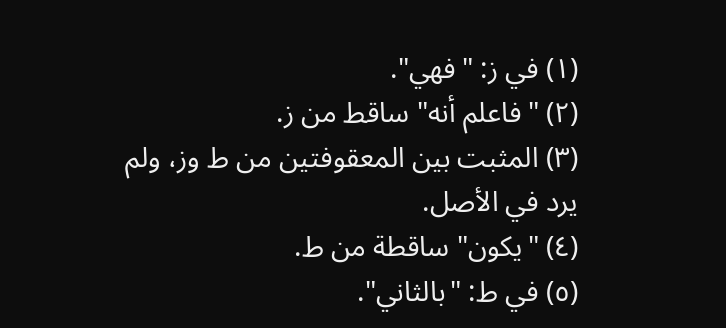(١) في ز: "فهي".
(٢) "فاعلم أنه" ساقط من ز.
(٣) المثبت بين المعقوفتين من ط وز، ولم يرد في الأصل.
(٤) "يكون" ساقطة من ط.
(٥) في ط: "بالثاني".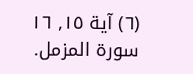(٦) آية ١٥, ١٦ سورة المزمل.